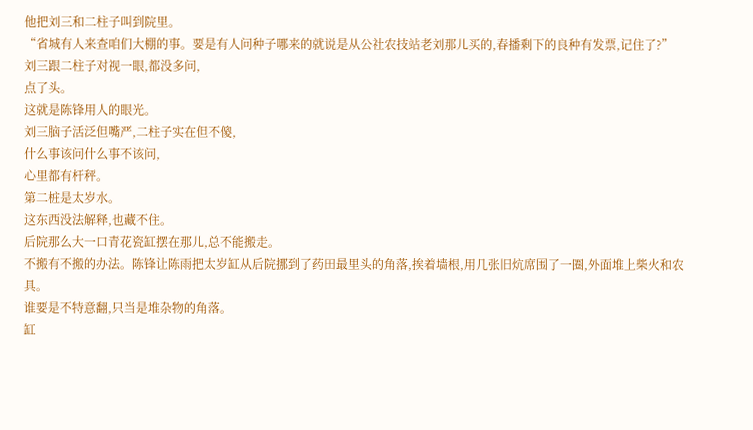他把刘三和二柱子叫到院里。
“省城有人来查咱们大棚的事。要是有人问种子哪来的就说是从公社农技站老刘那儿买的,春播剩下的良种有发票,记住了?”
刘三跟二柱子对视一眼,都没多问,
点了头。
这就是陈锋用人的眼光。
刘三脑子活泛但嘴严,二柱子实在但不傻,
什么事该问什么事不该问,
心里都有杆秤。
第二桩是太岁水。
这东西没法解释,也藏不住。
后院那么大一口青花瓷缸摆在那儿,总不能搬走。
不搬有不搬的办法。陈锋让陈雨把太岁缸从后院挪到了药田最里头的角落,挨着墙根,用几张旧炕席围了一圈,外面堆上柴火和农具。
谁要是不特意翻,只当是堆杂物的角落。
缸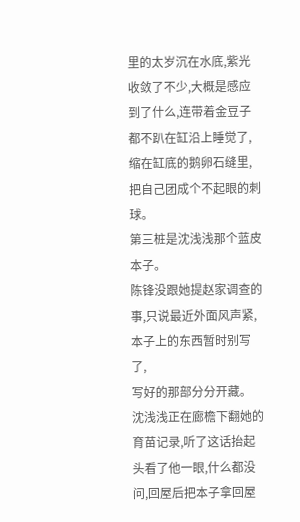里的太岁沉在水底,紫光收敛了不少,大概是感应到了什么,连带着金豆子都不趴在缸沿上睡觉了,
缩在缸底的鹅卵石缝里,把自己团成个不起眼的刺球。
第三桩是沈浅浅那个蓝皮本子。
陈锋没跟她提赵家调查的事,只说最近外面风声紧,本子上的东西暂时别写了,
写好的那部分分开藏。
沈浅浅正在廊檐下翻她的育苗记录,听了这话抬起头看了他一眼,什么都没问,回屋后把本子拿回屋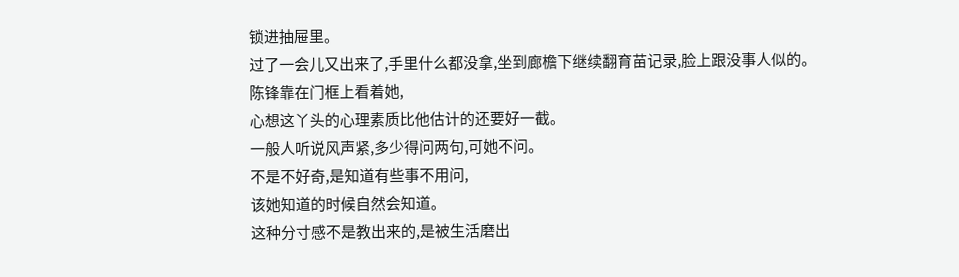锁进抽屉里。
过了一会儿又出来了,手里什么都没拿,坐到廊檐下继续翻育苗记录,脸上跟没事人似的。
陈锋靠在门框上看着她,
心想这丫头的心理素质比他估计的还要好一截。
一般人听说风声紧,多少得问两句,可她不问。
不是不好奇,是知道有些事不用问,
该她知道的时候自然会知道。
这种分寸感不是教出来的,是被生活磨出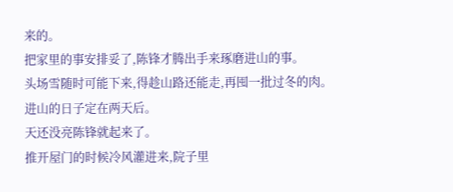来的。
把家里的事安排妥了,陈锋才腾出手来琢磨进山的事。
头场雪随时可能下来,得趁山路还能走,再囤一批过冬的肉。
进山的日子定在两天后。
天还没亮陈锋就起来了。
推开屋门的时候冷风灌进来,院子里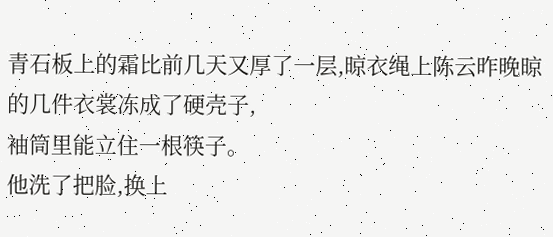青石板上的霜比前几天又厚了一层,晾衣绳上陈云昨晚晾的几件衣裳冻成了硬壳子,
袖筒里能立住一根筷子。
他洗了把脸,换上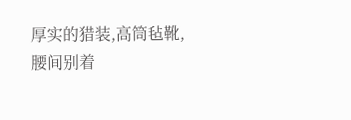厚实的猎装,高筒毡靴,腰间别着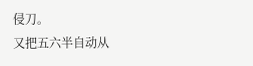侵刀。
又把五六半自动从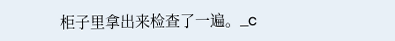柜子里拿出来检查了一遍。_c